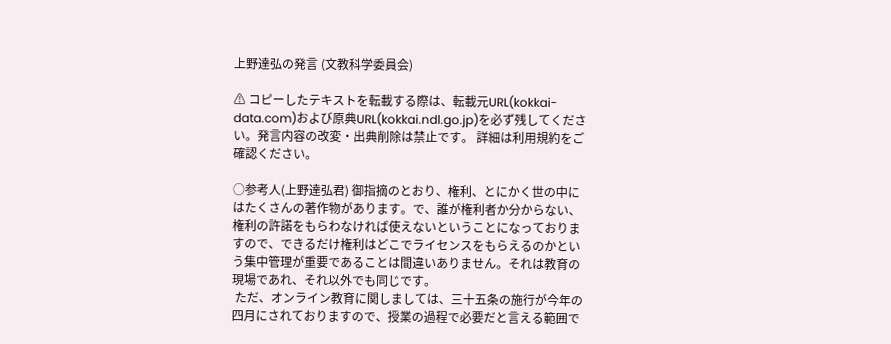上野達弘の発言 (文教科学委員会)

⚠ コピーしたテキストを転載する際は、転載元URL(kokkai-data.com)および原典URL(kokkai.ndl.go.jp)を必ず残してください。発言内容の改変・出典削除は禁止です。 詳細は利用規約をご確認ください。

○参考人(上野達弘君) 御指摘のとおり、権利、とにかく世の中にはたくさんの著作物があります。で、誰が権利者か分からない、権利の許諾をもらわなければ使えないということになっておりますので、できるだけ権利はどこでライセンスをもらえるのかという集中管理が重要であることは間違いありません。それは教育の現場であれ、それ以外でも同じです。
 ただ、オンライン教育に関しましては、三十五条の施行が今年の四月にされておりますので、授業の過程で必要だと言える範囲で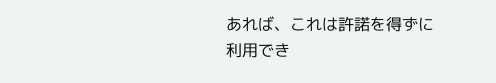あれば、これは許諾を得ずに利用でき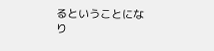るということになり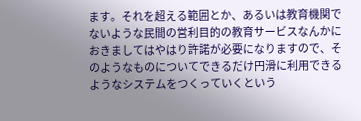ます。それを超える範囲とか、あるいは教育機関でないような民間の営利目的の教育サービスなんかにおきましてはやはり許諾が必要になりますので、そのようなものについてできるだけ円滑に利用できるようなシステムをつくっていくという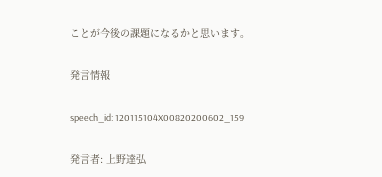ことが今後の課題になるかと思います。

発言情報

speech_id: 120115104X00820200602_159

発言者: 上野達弘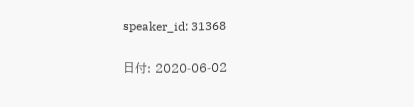speaker_id: 31368

日付: 2020-06-02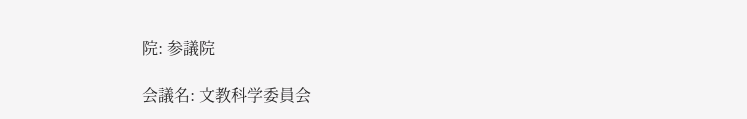院: 参議院

会議名: 文教科学委員会